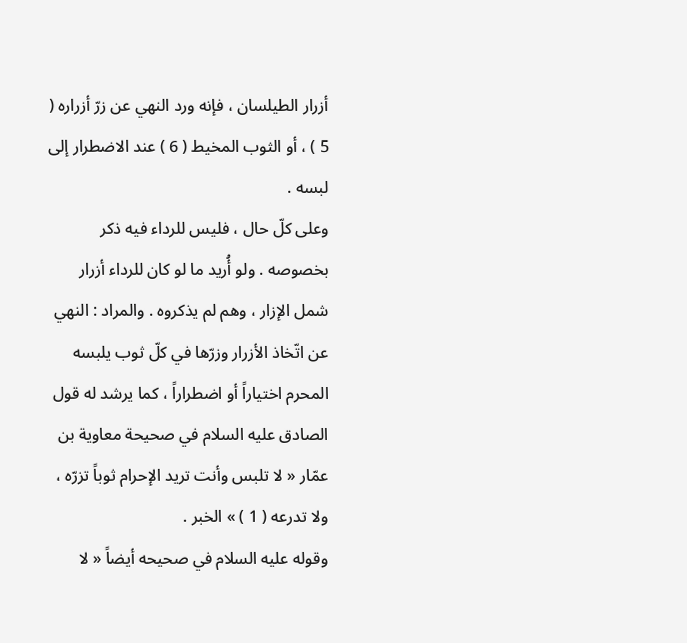أزرار الطيلسان ، فإنه ورد النهي عن زرّ أزراره ( 5 ) ، أو الثوب المخيط ( 6 ) عند الاضطرار إلى لبسه .
وعلى كلّ حال ، فليس للرداء فيه ذكر بخصوصه . ولو أُريد ما لو كان للرداء أزرار شمل الإزار ، وهم لم يذكروه . والمراد : النهي عن اتّخاذ الأزرار وزرّها في كلّ ثوب يلبسه المحرم اختياراً أو اضطراراً ، كما يرشد له قول الصادق عليه السلام في صحيحة معاوية بن عمّار « لا تلبس وأنت تريد الإحرام ثوباً تزرّه ، ولا تدرعه ( 1 ) » الخبر .
وقوله عليه السلام في صحيحه أيضاً « لا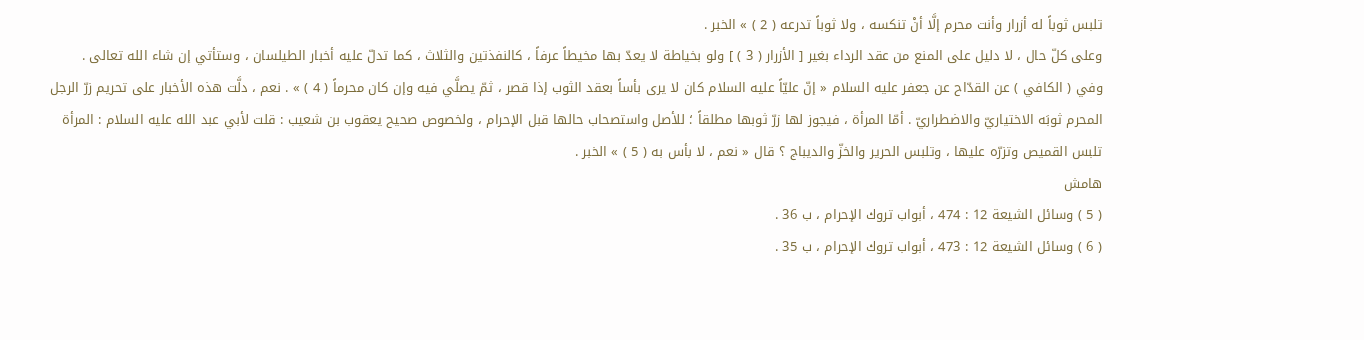تلبس ثوباً له أزرار وأنت محرم إلَّا أنْ تنكسه ، ولا ثوباً تدرعه ( 2 ) » الخبر .
وعلى كلّ حال ، لا دليل على المنع من عقد الرداء بغير [ الأزرار ( 3 ) ] ولو بخياطة لا يعدّ بها مخيطاً عرفاً ، كالنفذتين والثلاث ، كما تدلّ عليه أخبار الطيلسان ، وستأتي إن شاء الله تعالى .
وفي ( الكافي ) عن القدّاح عن جعفر عليه السلام « إنّ عليّاً عليه السلام كان لا يرى بأساً بعقد الثوب إذا قصر ، ثمّ يصلَّي فيه وإن كان محرماً ( 4 ) » . نعم ، دلَّت هذه الأخبار على تحريم زرّ الرجل المحرم ثوبَه الاختياريّ والاضطراريّ . أمّا المرأة ، فيجوز لها زرّ ثوبها مطلقاً ؛ للأصل واستصحاب حالها قبل الإحرام ، ولخصوص صحيح يعقوب بن شعيب : قلت لأبي عبد الله عليه السلام : المرأة تلبس القميص وتزرّه عليها ، وتلبس الحرير والخزّ والديباج ؟ قال « نعم ، لا بأس به ( 5 ) » الخبر .
هامش
( 5 ) وسائل الشيعة 12 : 474 ، أبواب تروك الإحرام ، ب 36 .
( 6 ) وسائل الشيعة 12 : 473 ، أبواب تروك الإحرام ، ب 35 .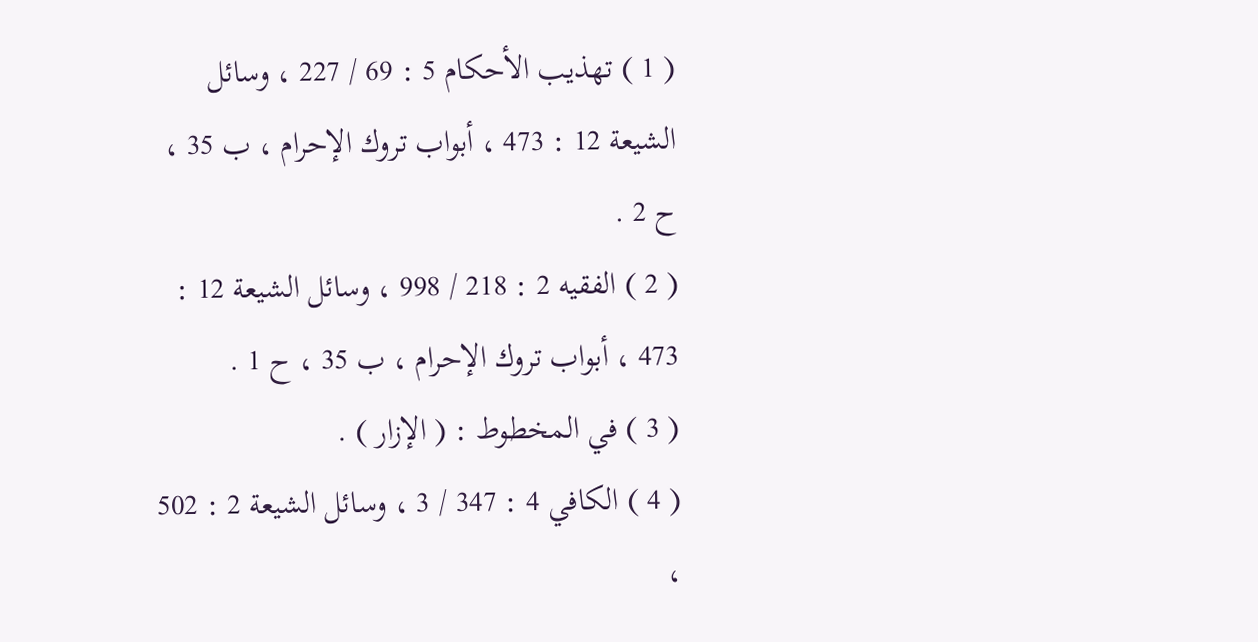( 1 ) تهذيب الأحكام 5 : 69 / 227 ، وسائل الشيعة 12 : 473 ، أبواب تروك الإحرام ، ب 35 ، ح 2 .
( 2 ) الفقيه 2 : 218 / 998 ، وسائل الشيعة 12 : 473 ، أبواب تروك الإحرام ، ب 35 ، ح 1 .
( 3 ) في المخطوط : ( الإزار ) .
( 4 ) الكافي 4 : 347 / 3 ، وسائل الشيعة 2 : 502 ،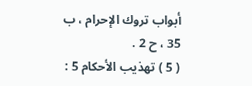أبواب تروك الإحرام ، ب 35 ، ح 2 .
( 5 ) تهذيب الأحكام 5 :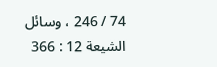74 / 246 ، وسائل الشيعة 12 : 366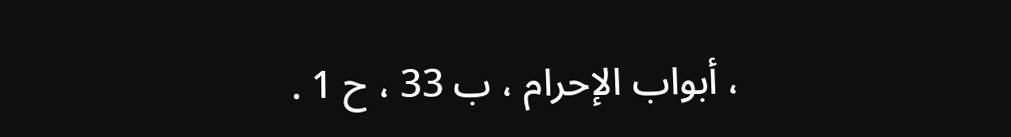، أبواب الإحرام ، ب 33 ، ح 1 .